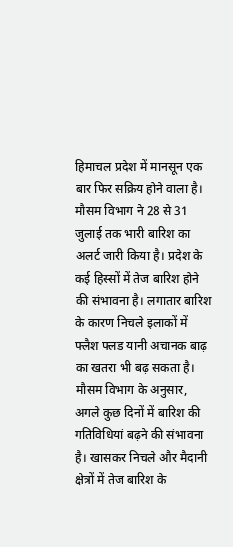हिमाचल प्रदेश में मानसून एक बार फिर सक्रिय होने वाला है। मौसम विभाग ने 28 से 31 जुलाई तक भारी बारिश का अलर्ट जारी किया है। प्रदेश के कई हिस्सों में तेज बारिश होने की संभावना है। लगातार बारिश के कारण निचले इलाकों में फ्लैश फ्लड यानी अचानक बाढ़ का खतरा भी बढ़ सकता है।
मौसम विभाग के अनुसार, अगले कुछ दिनों में बारिश की गतिविधियां बढ़ने की संभावना है। खासकर निचले और मैदानी क्षेत्रों में तेज बारिश के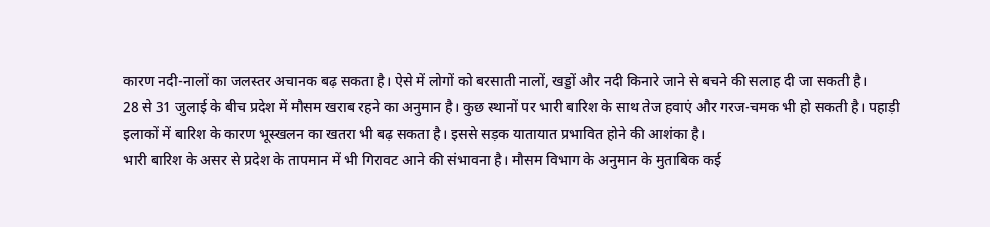कारण नदी-नालों का जलस्तर अचानक बढ़ सकता है। ऐसे में लोगों को बरसाती नालों, खड्डों और नदी किनारे जाने से बचने की सलाह दी जा सकती है।
28 से 31 जुलाई के बीच प्रदेश में मौसम खराब रहने का अनुमान है। कुछ स्थानों पर भारी बारिश के साथ तेज हवाएं और गरज-चमक भी हो सकती है। पहाड़ी इलाकों में बारिश के कारण भूस्खलन का खतरा भी बढ़ सकता है। इससे सड़क यातायात प्रभावित होने की आशंका है।
भारी बारिश के असर से प्रदेश के तापमान में भी गिरावट आने की संभावना है। मौसम विभाग के अनुमान के मुताबिक कई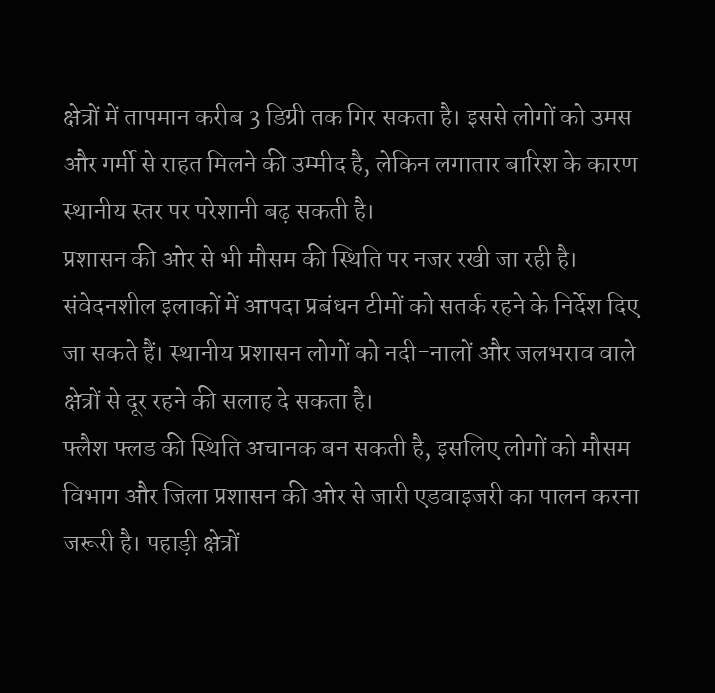क्षेत्रों में तापमान करीब 3 डिग्री तक गिर सकता है। इससे लोगों को उमस और गर्मी से राहत मिलने की उम्मीद है, लेकिन लगातार बारिश के कारण स्थानीय स्तर पर परेशानी बढ़ सकती है।
प्रशासन की ओर से भी मौसम की स्थिति पर नजर रखी जा रही है। संवेदनशील इलाकों में आपदा प्रबंधन टीमों को सतर्क रहने के निर्देश दिए जा सकते हैं। स्थानीय प्रशासन लोगों को नदी-नालों और जलभराव वाले क्षेत्रों से दूर रहने की सलाह दे सकता है।
फ्लैश फ्लड की स्थिति अचानक बन सकती है, इसलिए लोगों को मौसम विभाग और जिला प्रशासन की ओर से जारी एडवाइजरी का पालन करना जरूरी है। पहाड़ी क्षेत्रों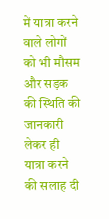में यात्रा करने वाले लोगों को भी मौसम और सड़क की स्थिति की जानकारी लेकर ही यात्रा करने की सलाह दी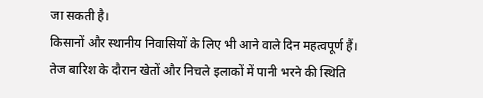जा सकती है।
किसानों और स्थानीय निवासियों के लिए भी आने वाले दिन महत्वपूर्ण हैं। तेज बारिश के दौरान खेतों और निचले इलाकों में पानी भरने की स्थिति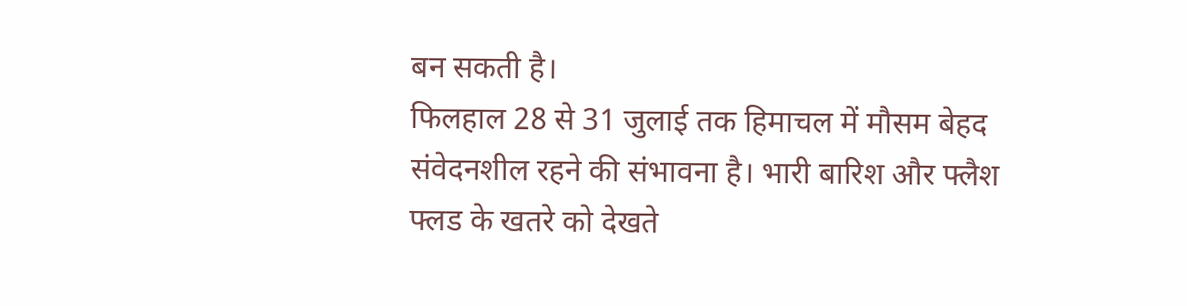बन सकती है।
फिलहाल 28 से 31 जुलाई तक हिमाचल में मौसम बेहद संवेदनशील रहने की संभावना है। भारी बारिश और फ्लैश फ्लड के खतरे को देखते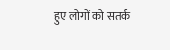हुए लोगों को सतर्क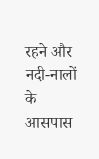रहने और नदी-नालों के आसपास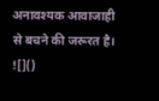अनावश्यक आवाजाही से बचने की जरूरत है।
![]()